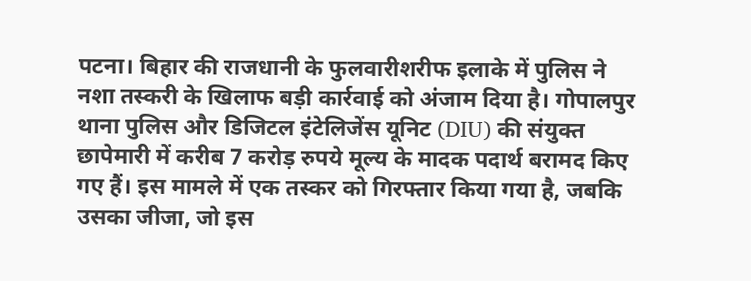पटना। बिहार की राजधानी के फुलवारीशरीफ इलाके में पुलिस ने नशा तस्करी के खिलाफ बड़ी कार्रवाई को अंजाम दिया है। गोपालपुर थाना पुलिस और डिजिटल इंटेलिजेंस यूनिट (DIU) की संयुक्त छापेमारी में करीब 7 करोड़ रुपये मूल्य के मादक पदार्थ बरामद किए गए हैं। इस मामले में एक तस्कर को गिरफ्तार किया गया है, जबकि उसका जीजा, जो इस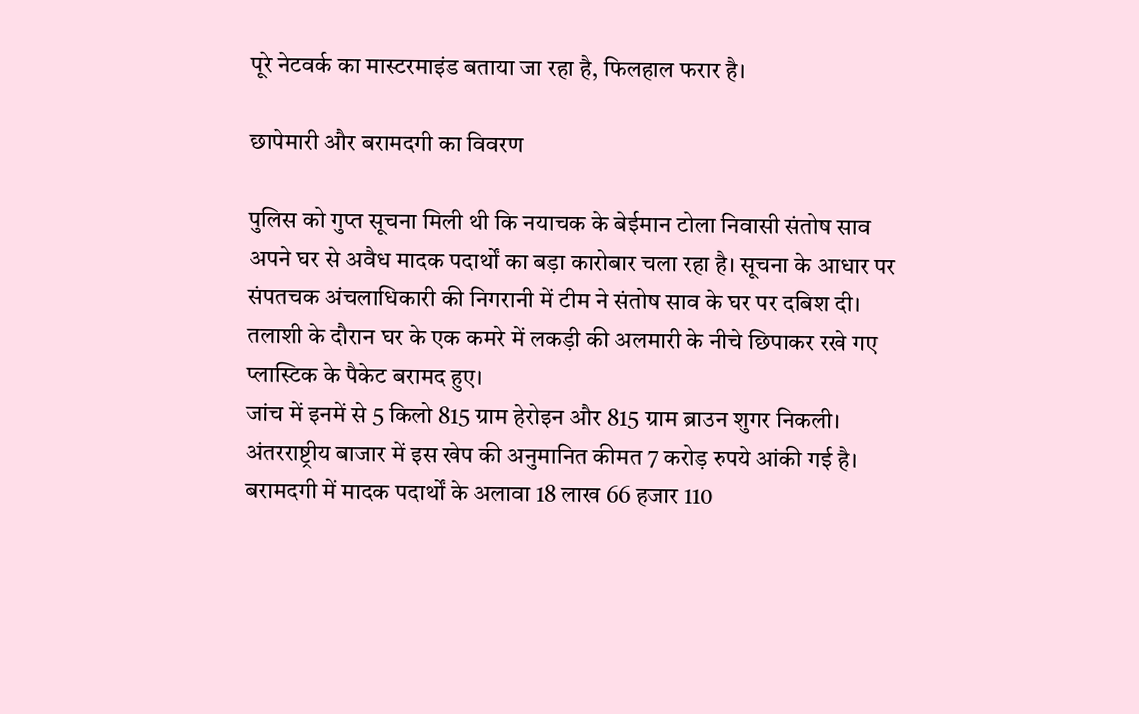पूरे नेटवर्क का मास्टरमाइंड बताया जा रहा है, फिलहाल फरार है।

छापेमारी और बरामदगी का विवरण

पुलिस को गुप्त सूचना मिली थी कि नयाचक के बेईमान टोला निवासी संतोष साव अपने घर से अवैध मादक पदार्थों का बड़ा कारोबार चला रहा है। सूचना के आधार पर संपतचक अंचलाधिकारी की निगरानी में टीम ने संतोष साव के घर पर दबिश दी। तलाशी के दौरान घर के एक कमरे में लकड़ी की अलमारी के नीचे छिपाकर रखे गए प्लास्टिक के पैकेट बरामद हुए।
जांच में इनमें से 5 किलो 815 ग्राम हेरोइन और 815 ग्राम ब्राउन शुगर निकली। अंतरराष्ट्रीय बाजार में इस खेप की अनुमानित कीमत 7 करोड़ रुपये आंकी गई है। बरामदगी में मादक पदार्थों के अलावा 18 लाख 66 हजार 110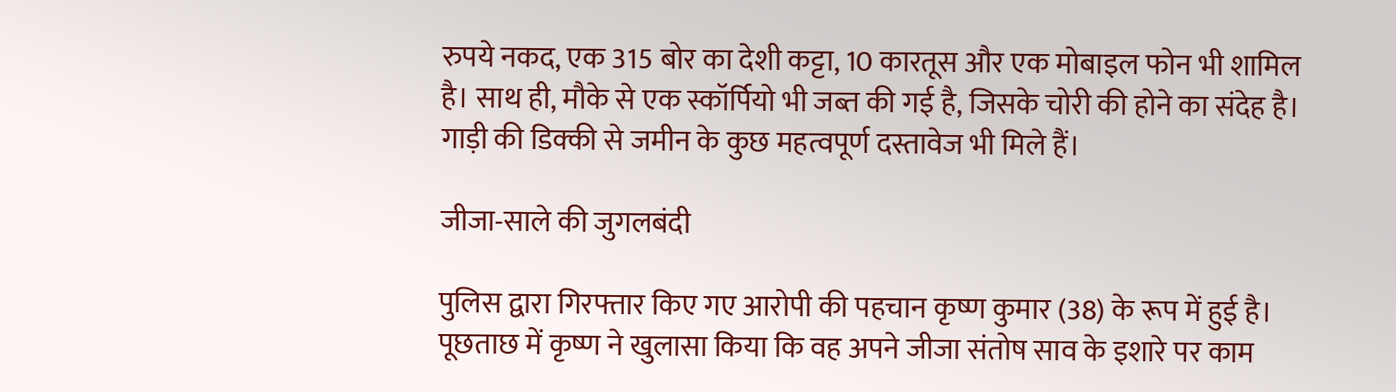रुपये नकद, एक 315 बोर का देशी कट्टा, 10 कारतूस और एक मोबाइल फोन भी शामिल है। साथ ही, मौके से एक स्कॉर्पियो भी जब्त की गई है, जिसके चोरी की होने का संदेह है। गाड़ी की डिक्की से जमीन के कुछ महत्वपूर्ण दस्तावेज भी मिले हैं।

जीजा-साले की जुगलबंदी

पुलिस द्वारा गिरफ्तार किए गए आरोपी की पहचान कृष्ण कुमार (38) के रूप में हुई है। पूछताछ में कृष्ण ने खुलासा किया कि वह अपने जीजा संतोष साव के इशारे पर काम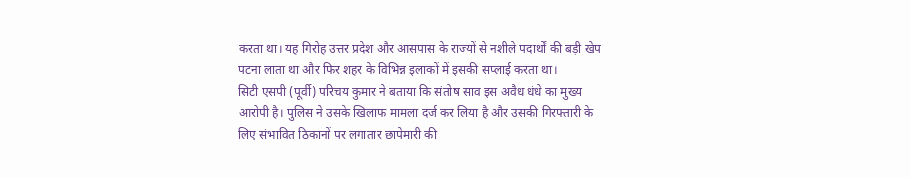करता था। यह गिरोह उत्तर प्रदेश और आसपास के राज्यों से नशीले पदार्थों की बड़ी खेप पटना लाता था और फिर शहर के विभिन्न इलाकों में इसकी सप्लाई करता था।
सिटी एसपी (पूर्वी) परिचय कुमार ने बताया कि संतोष साव इस अवैध धंधे का मुख्य आरोपी है। पुलिस ने उसके खिलाफ मामला दर्ज कर लिया है और उसकी गिरफ्तारी के लिए संभावित ठिकानों पर लगातार छापेमारी की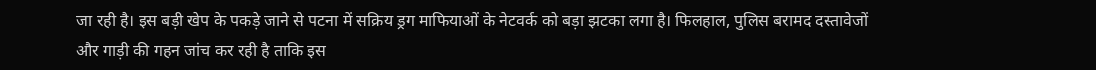जा रही है। इस बड़ी खेप के पकड़े जाने से पटना में सक्रिय ड्रग माफियाओं के नेटवर्क को बड़ा झटका लगा है। फिलहाल, पुलिस बरामद दस्तावेजों और गाड़ी की गहन जांच कर रही है ताकि इस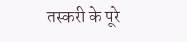तस्करी के पूरे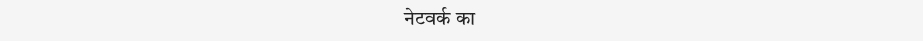नेटवर्क का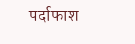पर्दाफाश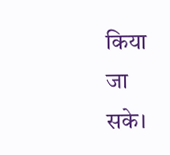किया जा सके।